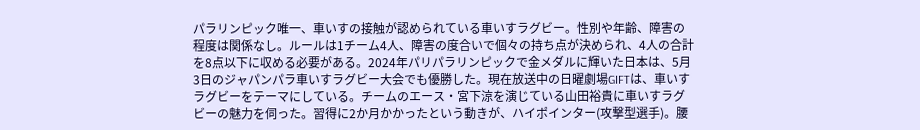パラリンピック唯一、車いすの接触が認められている車いすラグビー。性別や年齢、障害の程度は関係なし。ルールは1チーム4人、障害の度合いで個々の持ち点が決められ、4人の合計を8点以下に収める必要がある。2024年パリパラリンピックで金メダルに輝いた日本は、5月3日のジャパンパラ車いすラグビー大会でも優勝した。現在放送中の日曜劇場GIFTは、車いすラグビーをテーマにしている。チームのエース・宮下涼を演じている山田裕貴に車いすラグビーの魅力を伺った。習得に2か月かかったという動きが、ハイポインター(攻撃型選手)。腰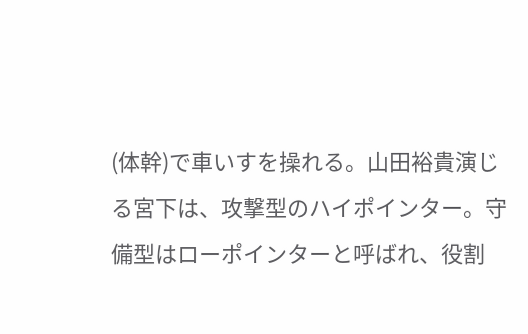(体幹)で車いすを操れる。山田裕貴演じる宮下は、攻撃型のハイポインター。守備型はローポインターと呼ばれ、役割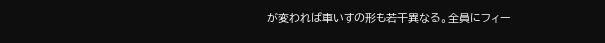が変われば車いすの形も若干異なる。全員にフィー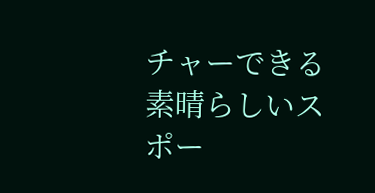チャーできる素晴らしいスポー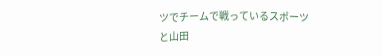ツでチームで戦っているスポーツと山田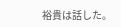裕貴は話した。